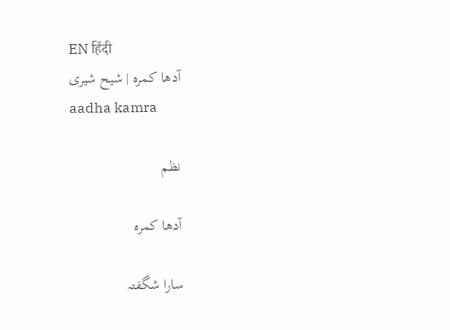EN हिंदी
آدھا کمرہ | شیح شیری
aadha kamra

نظم

آدھا کمرہ

سارا شگفتہ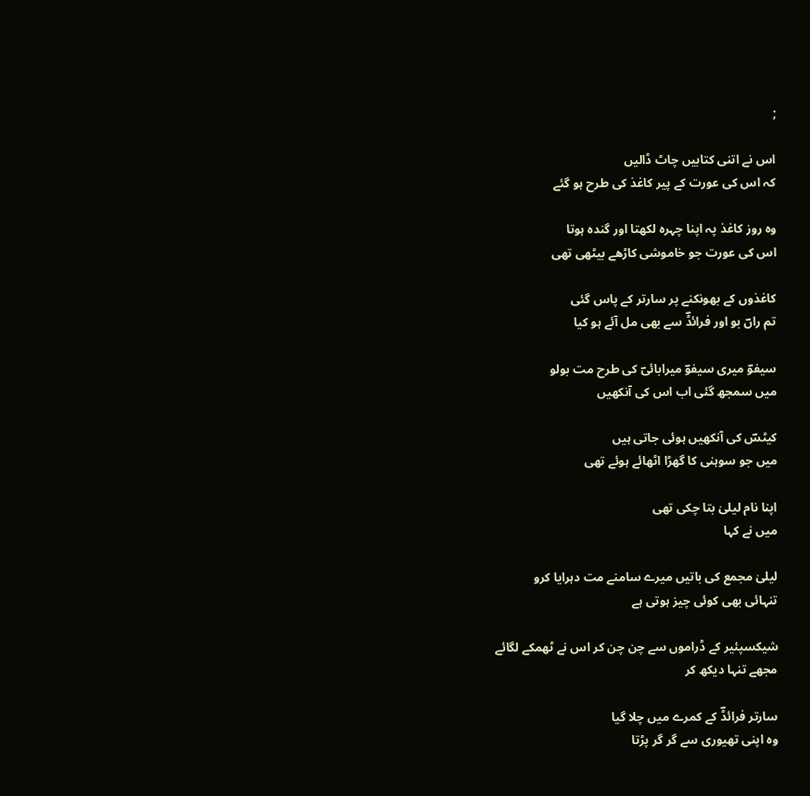;

اس نے اتنی کتابیں چاٹ ڈالیں
کہ اس کی عورت کے پیر کاغذ کی طرح ہو گئے

وہ روز کاغذ پہ اپنا چہرہ لکھتا اور گندہ ہوتا
اس کی عورت جو خاموشی کاڑھے بیٹھی تھی

کاغذوں کے بھونکنے پر سارتر کے پاس گئی
تم راںؔ بو اور فرائڈؔ سے بھی مل آئے ہو کیا

سیفوؔ میری سیفوؔ میرابائیؔ کی طرح مت بولو
میں سمجھ گئی اب اس کی آنکھیں

کیٹسؔ کی آنکھیں ہوئی جاتی ہیں
میں جو سوہنی کا گھڑا اٹھائے ہوئے تھی

اپنا نام لیلیٰ بتا چکی تھی
میں نے کہا

لیلیٰ مجمع کی باتیں میرے سامنے مت دہرایا کرو
تنہائی بھی کوئی چیز ہوتی ہے

شیکسپئیر کے ڈراموں سے چن چن کر اس نے ٹھمکے لگائے
مجھے تنہا دیکھ کر

سارتر فرائڈؔ کے کمرے میں چلا گیا
وہ اپنی تھیوری سے گر گر پڑتا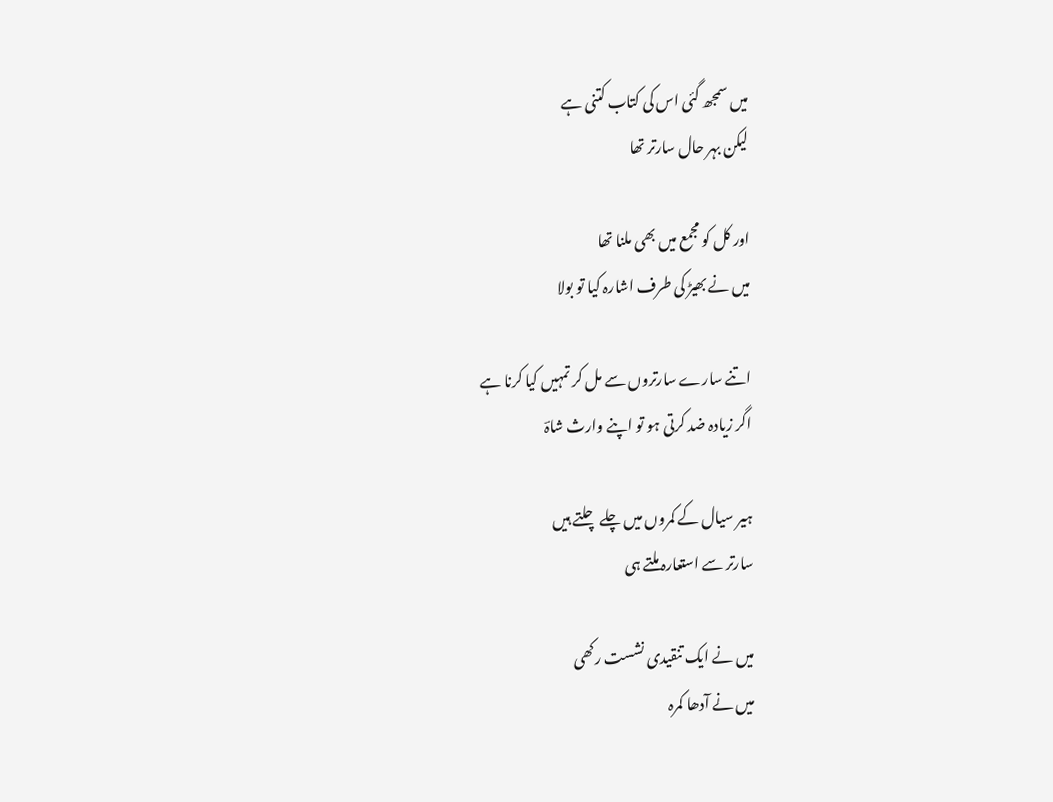میں سمجھ گئی اس کی کتاب کتنی ہے
لیکن بہر حال سارتر تھا

اور کل کو مجمع میں بھی ملنا تھا
میں نے بھیڑ کی طرف اشارہ کیا تو بولا

اتنے سارے سارتروں سے مل کر تمہیں کیا کرنا ہے
اگر زیادہ ضد کرتی ہو تو اپنے وارث شاہؔ

ہیر سیال کے کمروں میں چلے چلتے ہیں
سارتر سے استعارہ ملتے ہی

میں نے ایک تنقیدی نشست رکھی
میں نے آدھا کمرہ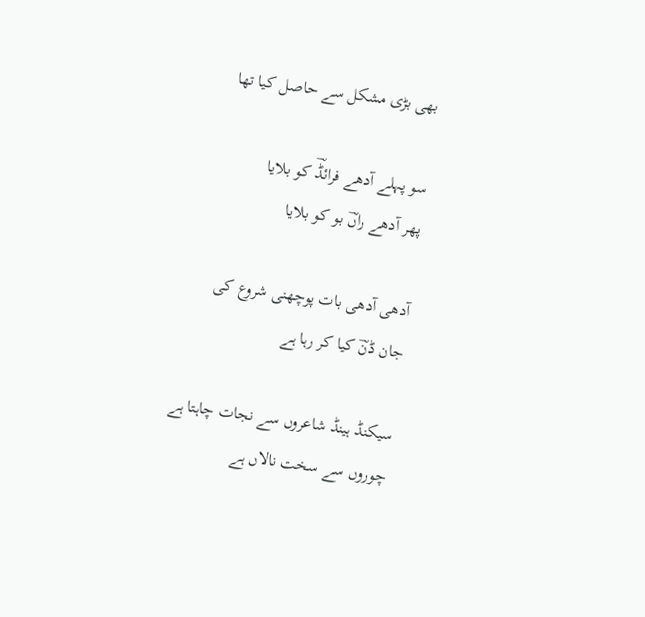بھی بڑی مشکل سے حاصل کیا تھا

سو پہلے آدھے فرائڈؔ کو بلایا
پھر آدھے راںؔ بو کو بلایا

آدھی آدھی بات پوچھنی شروع کی
جان ڈنؔ کیا کر رہا ہے

سیکنڈ ہینڈ شاعروں سے نجات چاہتا ہے
چوروں سے سخت نالاں ہے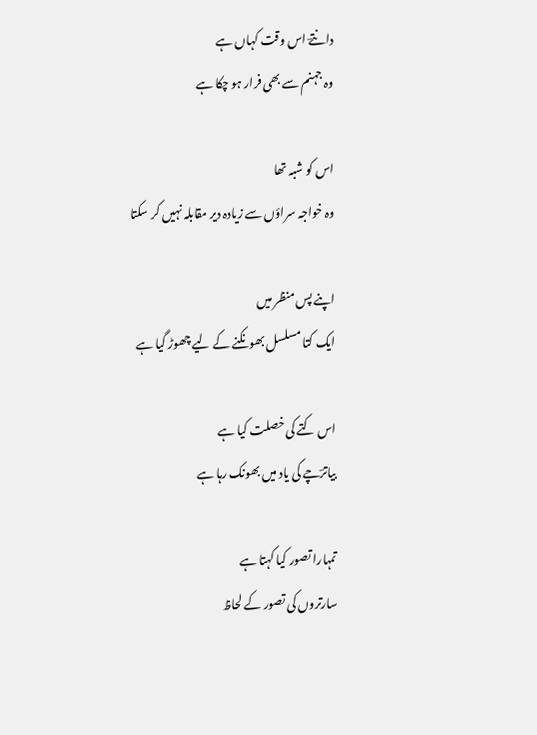دانتےؔ اس وقت کہاں ہے
وہ جہنم سے بھی فرار ہو چکا ہے

اس کو شبہ تھا
وہ خواجہ سراؤں سے زیادہ دیر مقابلہ نہیں کر سکتا

اپنے پس منظر میں
ایک کتا مسلسل بھونکنے کے لیے چھوڑ گیا ہے

اس کتے کی خصلت کیا ہے
بیاترؔچے کی یاد میں بھونک رہا ہے

تمہارا تصور کیا کہتا ہے
سارتروں کی تصور کے لحاظ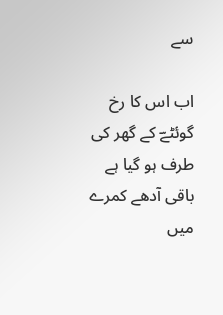سے

اب اس کا رخ گوئٹےؔ کے گھر کی طرف ہو گیا ہے
باقی آدھے کمرے میں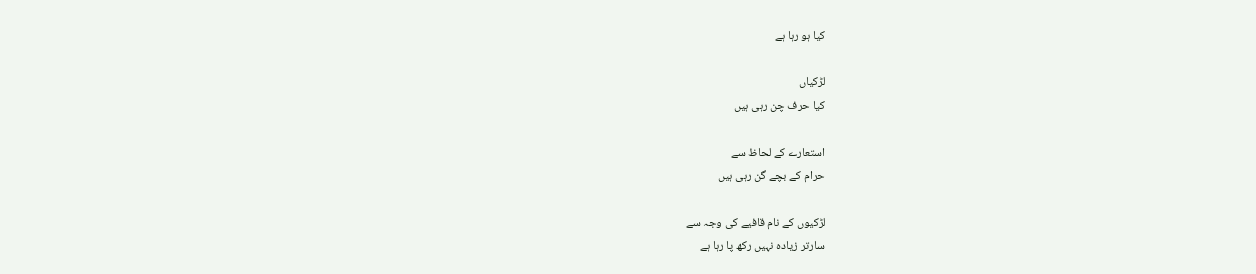کیا ہو رہا ہے

لڑکیاں
کیا حرف چن رہی ہیں

استعارے کے لحاظ سے
حرام کے بچے گن رہی ہیں

لڑکیوں کے نام قافیے کی وجہ سے
سارتر زیادہ نہیں رکھ پا رہا ہے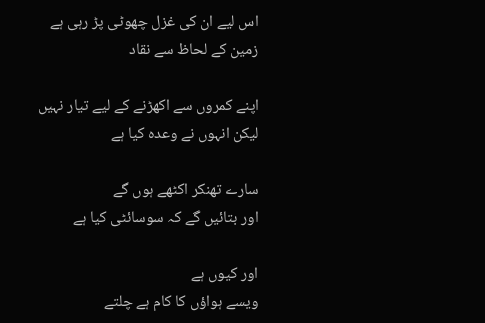اس لیے ان کی غزل چھوٹی پڑ رہی ہے
زمین کے لحاظ سے نقاد

اپنے کمروں سے اکھڑنے کے لیے تیار نہیں
لیکن انہوں نے وعدہ کیا ہے

سارے تھنکر اکٹھے ہوں گے
اور بتائیں گے کہ سوسائٹی کیا ہے

اور کیوں ہے
ویسے ہواؤں کا کام ہے چلتے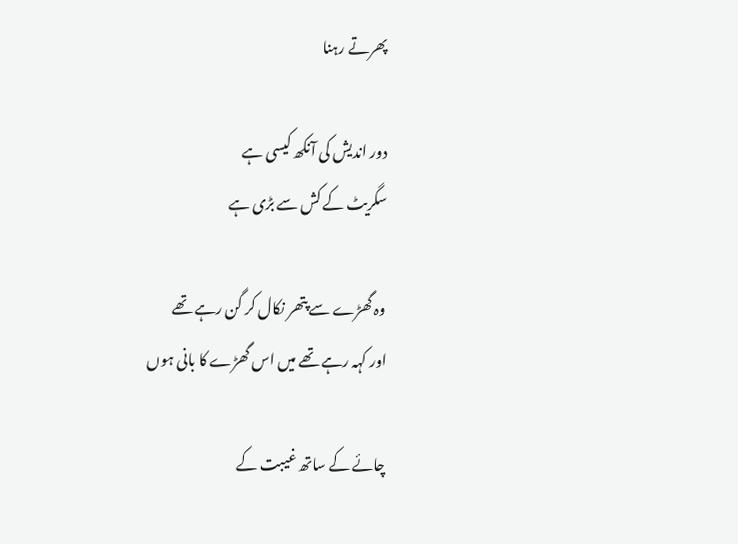پھرتے رہنا

دور اندیش کی آنکھ کیسی ہے
سگریٹ کے کش سے بڑی ہے

وہ گھڑے سے پتھر نکال کر گن رہے تھے
اور کہہ رہے تھے میں اس گھڑے کا بانی ہوں

چائے کے ساتھ غیبت کے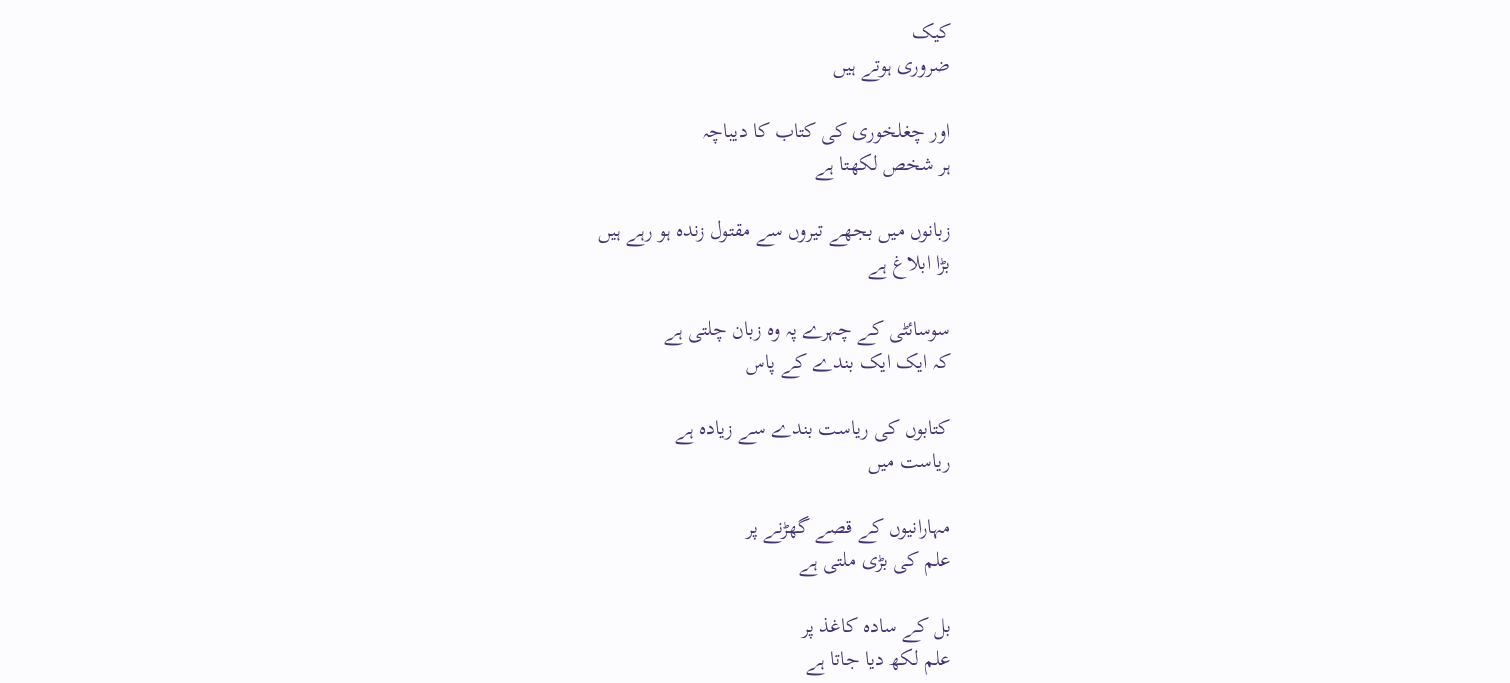کیک
ضروری ہوتے ہیں

اور چغلخوری کی کتاب کا دیباچہ
ہر شخص لکھتا ہے

زبانوں میں بجھے تیروں سے مقتول زندہ ہو رہے ہیں
بڑا ابلاغ ہے

سوسائٹی کے چہرے پہ وہ زبان چلتی ہے
کہ ایک ایک بندے کے پاس

کتابوں کی ریاست بندے سے زیادہ ہے
ریاست میں

مہارانیوں کے قصے گھڑنے پر
علم کی بڑی ملتی ہے

بل کے سادہ کاغذ پر
علم لکھ دیا جاتا ہے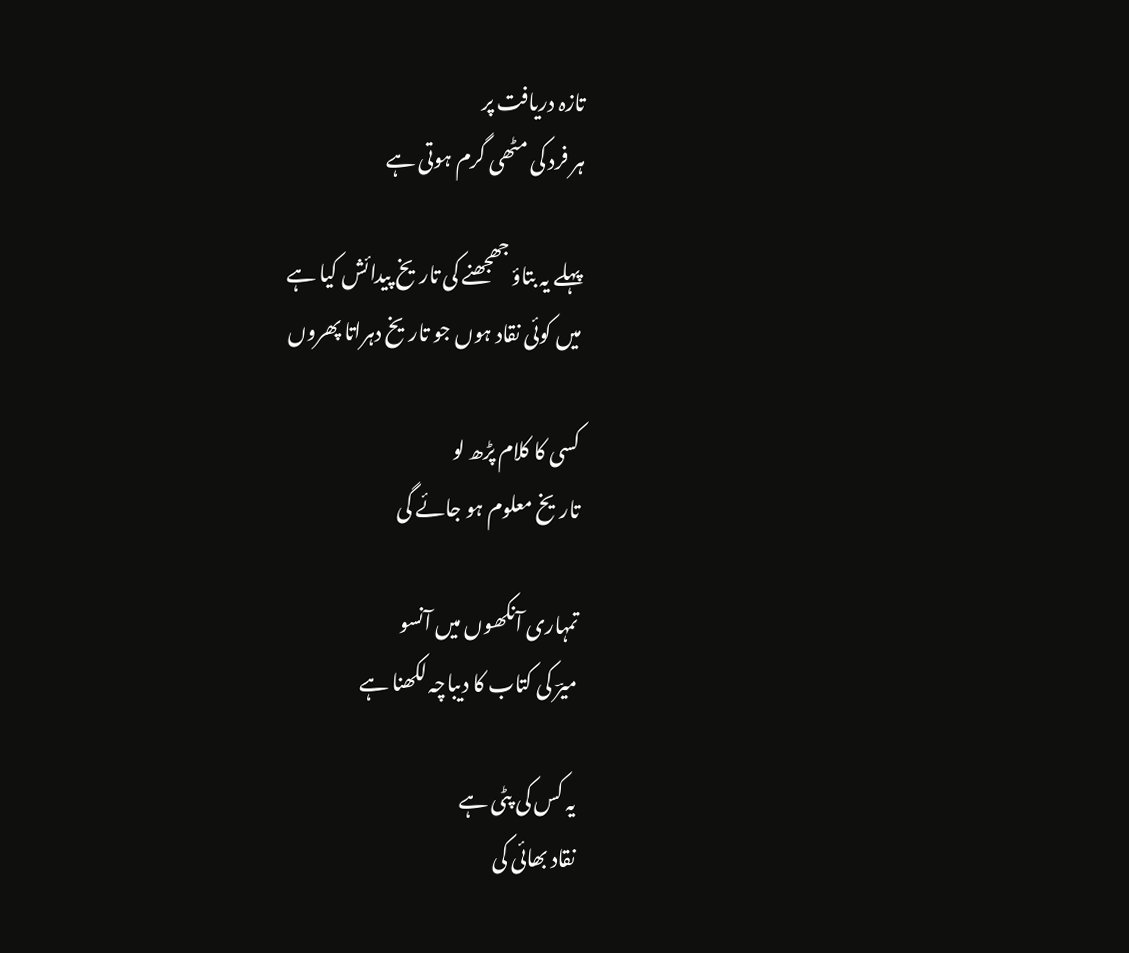تازہ دریافت پر
ہر فرد کی مٹھی گرم ہوتی ہے

پہلے یہ بتاؤ جھجھنے کی تاریخ پیدائش کیا ہے
میں کوئی نقاد ہوں جو تاریخ دہراتا پھروں

کسی کا کلام پڑھ لو
تاریخ معلوم ہو جائے گی

تمہاری آنکھوں میں آنسو
میرؔ کی کتاب کا دیباچہ لکھنا ہے

یہ کس کی پٹی ہے
نقاد بھائی کی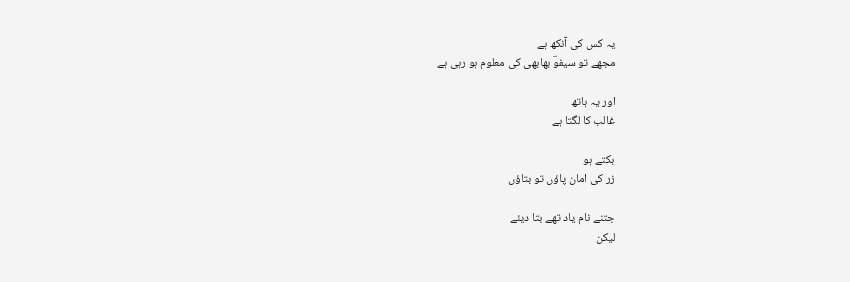یہ کس کی آنکھ ہے
مجھے تو سیفوؔ بھابھی کی معلوم ہو رہی ہے

اور یہ ہاتھ
غالب کا لگتا ہے

بکتے ہو
زر کی امان پاؤں تو بتاؤں

جتنے نام یاد تھے بتا دیئے
لیکن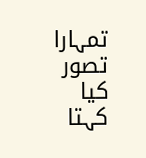تمہارا تصور کیا کہتا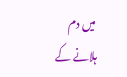میں دم ہلانے کے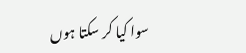سوا کیا کر سکتا ہوں